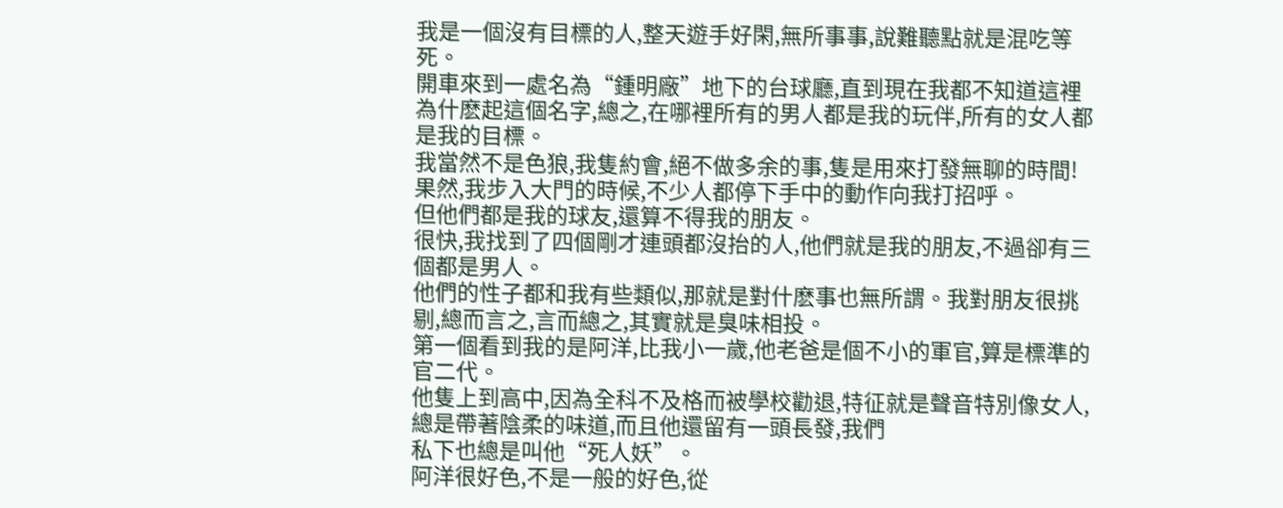我是一個沒有目標的人,整天遊手好閑,無所事事,說難聽點就是混吃等死。
開車來到一處名為“鍾明廠”地下的台球廳,直到現在我都不知道這裡為什麽起這個名字,總之,在哪裡所有的男人都是我的玩伴,所有的女人都是我的目標。
我當然不是色狼,我隻約會,絕不做多余的事,隻是用來打發無聊的時間!
果然,我步入大門的時候,不少人都停下手中的動作向我打招呼。
但他們都是我的球友,還算不得我的朋友。
很快,我找到了四個剛才連頭都沒抬的人,他們就是我的朋友,不過卻有三個都是男人。
他們的性子都和我有些類似,那就是對什麽事也無所謂。我對朋友很挑剔,總而言之,言而總之,其實就是臭味相投。
第一個看到我的是阿洋,比我小一歲,他老爸是個不小的軍官,算是標準的官二代。
他隻上到高中,因為全科不及格而被學校勸退,特征就是聲音特別像女人,總是帶著陰柔的味道,而且他還留有一頭長發,我們
私下也總是叫他“死人妖”。
阿洋很好色,不是一般的好色,從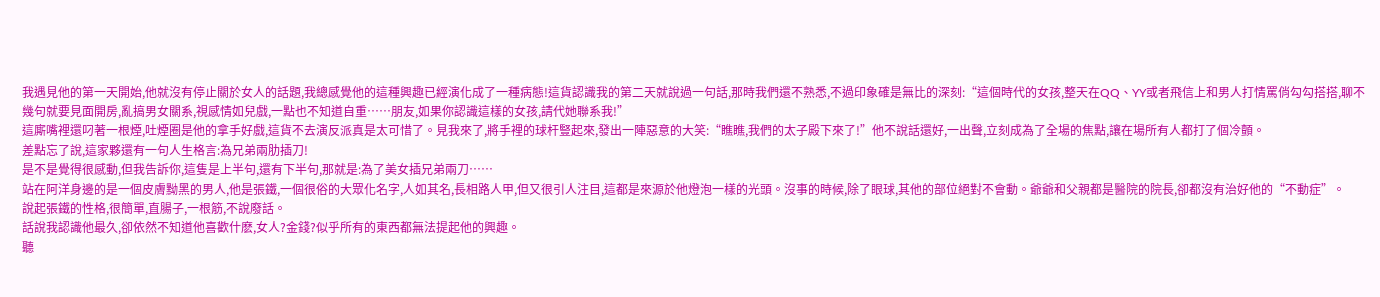我遇見他的第一天開始,他就沒有停止關於女人的話題,我總感覺他的這種興趣已經演化成了一種病態!這貨認識我的第二天就說過一句話,那時我們還不熟悉,不過印象確是無比的深刻:“這個時代的女孩,整天在QQ、YY或者飛信上和男人打情罵俏勾勾搭搭,聊不幾句就要見面開房,亂搞男女關系,視感情如兒戲,一點也不知道自重……朋友,如果你認識這樣的女孩,請代她聯系我!”
這廝嘴裡還叼著一根煙,吐煙圈是他的拿手好戲,這貨不去演反派真是太可惜了。見我來了,將手裡的球杆豎起來,發出一陣惡意的大笑:“瞧瞧,我們的太子殿下來了!”他不說話還好,一出聲,立刻成為了全場的焦點,讓在場所有人都打了個冷顫。
差點忘了說,這家夥還有一句人生格言:為兄弟兩肋插刀!
是不是覺得很感動,但我告訴你,這隻是上半句,還有下半句,那就是:為了美女插兄弟兩刀……
站在阿洋身邊的是一個皮膚黝黑的男人,他是張鐵,一個很俗的大眾化名字,人如其名,長相路人甲,但又很引人注目,這都是來源於他燈泡一樣的光頭。沒事的時候,除了眼球,其他的部位絕對不會動。爺爺和父親都是醫院的院長,卻都沒有治好他的“不動症”。
說起張鐵的性格,很簡單,直腸子,一根筋,不說廢話。
話說我認識他最久,卻依然不知道他喜歡什麽,女人?金錢?似乎所有的東西都無法提起他的興趣。
聽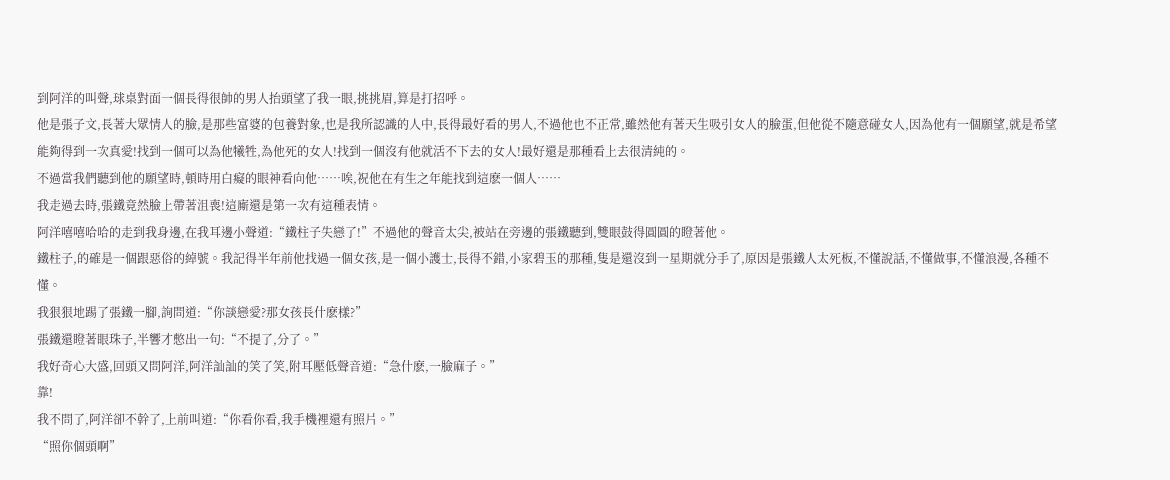到阿洋的叫聲,球桌對面一個長得很帥的男人抬頭望了我一眼,挑挑眉,算是打招呼。
他是張子文,長著大眾情人的臉,是那些富婆的包養對象,也是我所認識的人中,長得最好看的男人,不過他也不正常,雖然他有著天生吸引女人的臉蛋,但他從不隨意碰女人,因為他有一個願望,就是希望能夠得到一次真愛!找到一個可以為他犧牲,為他死的女人!找到一個沒有他就活不下去的女人!最好還是那種看上去很清純的。
不過當我們聽到他的願望時,頓時用白癡的眼神看向他……唉,祝他在有生之年能找到這麽一個人……
我走過去時,張鐵竟然臉上帶著沮喪!這廝還是第一次有這種表情。
阿洋嘻嘻哈哈的走到我身邊,在我耳邊小聲道:“鐵柱子失戀了!”不過他的聲音太尖,被站在旁邊的張鐵聽到,雙眼鼓得圓圓的瞪著他。
鐵柱子,的確是一個跟惡俗的綽號。我記得半年前他找過一個女孩,是一個小護士,長得不錯,小家碧玉的那種,隻是還沒到一星期就分手了,原因是張鐵人太死板,不懂說話,不懂做事,不懂浪漫,各種不懂。
我狠狠地踢了張鐵一腳,詢問道:“你談戀愛?那女孩長什麽樣?”
張鐵還瞪著眼珠子,半響才憋出一句:“不提了,分了。”
我好奇心大盛,回頭又問阿洋,阿洋訕訕的笑了笑,附耳壓低聲音道:“急什麽,一臉麻子。”
靠!
我不問了,阿洋卻不幹了,上前叫道:“你看你看,我手機裡還有照片。”
“照你個頭啊”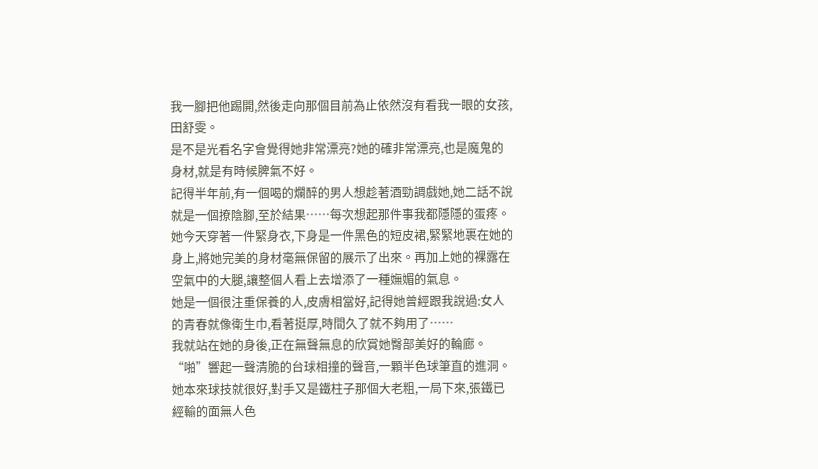我一腳把他踢開,然後走向那個目前為止依然沒有看我一眼的女孩,田舒雯。
是不是光看名字會覺得她非常漂亮?她的確非常漂亮,也是魔鬼的身材,就是有時候脾氣不好。
記得半年前,有一個喝的爛醉的男人想趁著酒勁調戲她,她二話不說就是一個撩陰腳,至於結果……每次想起那件事我都隱隱的蛋疼。
她今天穿著一件緊身衣,下身是一件黑色的短皮裙,緊緊地裹在她的身上,將她完美的身材毫無保留的展示了出來。再加上她的裸露在空氣中的大腿,讓整個人看上去增添了一種嫵媚的氣息。
她是一個很注重保養的人,皮膚相當好,記得她曾經跟我說過:女人的青春就像衛生巾,看著挺厚,時間久了就不夠用了……
我就站在她的身後,正在無聲無息的欣賞她臀部美好的輪廊。
“啪”響起一聲清脆的台球相撞的聲音,一顆半色球筆直的進洞。她本來球技就很好,對手又是鐵柱子那個大老粗,一局下來,張鐵已經輸的面無人色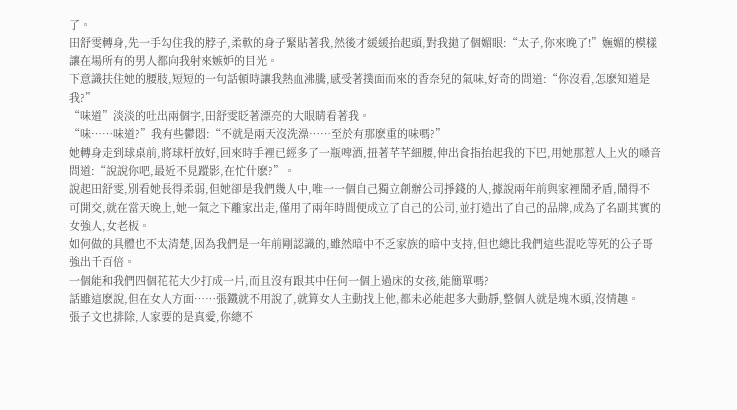了。
田舒雯轉身,先一手勾住我的脖子,柔軟的身子緊貼著我,然後才緩緩抬起頭,對我拋了個媚眼:“太子,你來晚了!”嫵媚的模樣讓在場所有的男人都向我射來嫉妒的目光。
下意識扶住她的腰肢,短短的一句話頓時讓我熱血沸騰,感受著撲面而來的香奈兒的氣味,好奇的問道:“你沒看,怎麽知道是我?”
“味道”淡淡的吐出兩個字,田舒雯眨著漂亮的大眼睛看著我。
“味……味道?”我有些鬱悶:“不就是兩天沒洗澡……至於有那麽重的味嗎?”
她轉身走到球桌前,將球杆放好,回來時手裡已經多了一瓶啤酒,扭著芊芊細腰,伸出食指抬起我的下巴,用她那惹人上火的嗓音問道:“說說你吧,最近不見蹤影,在忙什麽?”。
說起田舒雯,別看她長得柔弱,但她卻是我們幾人中,唯一一個自己獨立創辦公司掙錢的人,據說兩年前與家裡鬧矛盾,鬧得不
可開交,就在當天晚上,她一氣之下離家出走,僅用了兩年時間便成立了自己的公司,並打造出了自己的品牌,成為了名副其實的女強人,女老板。
如何做的具體也不太清楚,因為我們是一年前剛認識的,雖然暗中不乏家族的暗中支持,但也總比我們這些混吃等死的公子哥強出千百倍。
一個能和我們四個花花大少打成一片,而且沒有跟其中任何一個上過床的女孩,能簡單嗎?
話雖這麽說,但在女人方面……張鐵就不用說了,就算女人主動找上他,都未必能起多大動靜,整個人就是塊木頭,沒情趣。
張子文也排除,人家要的是真愛,你總不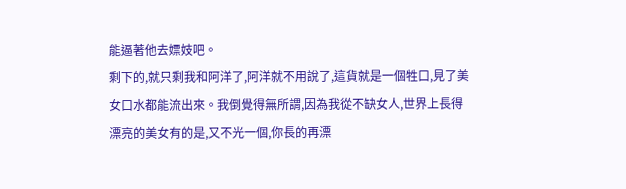能逼著他去嫖妓吧。
剩下的,就只剩我和阿洋了,阿洋就不用說了,這貨就是一個牲口,見了美女口水都能流出來。我倒覺得無所謂,因為我從不缺女人,世界上長得漂亮的美女有的是,又不光一個,你長的再漂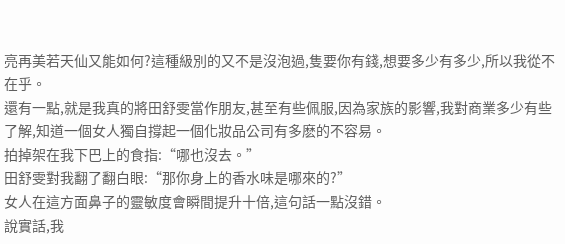亮再美若天仙又能如何?這種級別的又不是沒泡過,隻要你有錢,想要多少有多少,所以我從不在乎。
還有一點,就是我真的將田舒雯當作朋友,甚至有些佩服,因為家族的影響,我對商業多少有些了解,知道一個女人獨自撐起一個化妝品公司有多麽的不容易。
拍掉架在我下巴上的食指:“哪也沒去。”
田舒雯對我翻了翻白眼:“那你身上的香水味是哪來的?”
女人在這方面鼻子的靈敏度會瞬間提升十倍,這句話一點沒錯。
說實話,我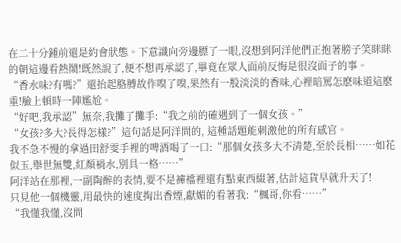在二十分鍾前還是約會狀態。下意識向旁邊膘了一眼,沒想到阿洋他們正抱著膀子笑眯眯的朝這邊看熱鬧!既然說了,便不想再承認了,畢竟在眾人面前反悔是很沒面子的事。
“香水味?有嗎?”還抬起胳膊故作嗅了嗅,果然有一股淡淡的香味,心裡暗罵怎麽味道這麽重!臉上頓時一陣尷尬。
“好吧,我承認”無奈,我攤了攤手:“我之前的確遇到了一個女孩。”
“女孩?多大?長得怎樣?”這句話是阿洋問的, 這種話題能刺激他的所有感官。
我不急不慢的拿過田舒雯手裡的啤酒喝了一口:“那個女孩多大不清楚,至於長相……如花似玉,舉世無雙,紅顏禍水,別具一格……”
阿洋站在那裡,一副陶醉的表情,要不是褲襠裡還有點東西綴著,估計這貨早就升天了!
只見他一個機靈,用最快的速度掏出香煙,獻媚的看著我:“楓哥,你看……”
“我懂我懂,沒問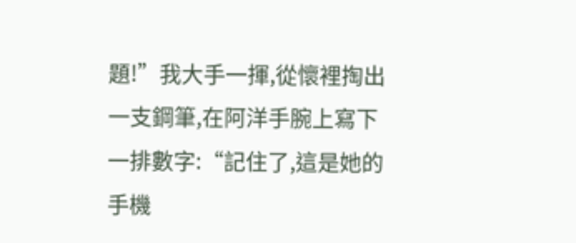題!”我大手一揮,從懷裡掏出一支鋼筆,在阿洋手腕上寫下一排數字:“記住了,這是她的手機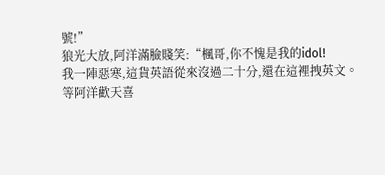號!”
狼光大放,阿洋滿臉賤笑:“楓哥,你不愧是我的idol!
我一陣惡寒,這貨英語從來沒過二十分,還在這裡拽英文。
等阿洋歡天喜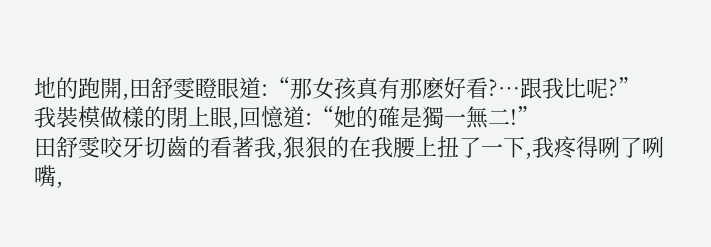地的跑開,田舒雯瞪眼道:“那女孩真有那麽好看?…跟我比呢?”
我裝模做樣的閉上眼,回憶道:“她的確是獨一無二!”
田舒雯咬牙切齒的看著我,狠狠的在我腰上扭了一下,我疼得咧了咧嘴,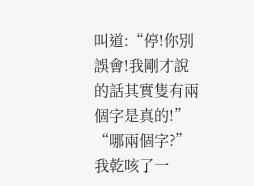叫道:“停!你別誤會!我剛才說的話其實隻有兩個字是真的!”
“哪兩個字?”
我乾咳了一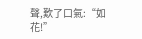聲,歎了口氣:“如花!”